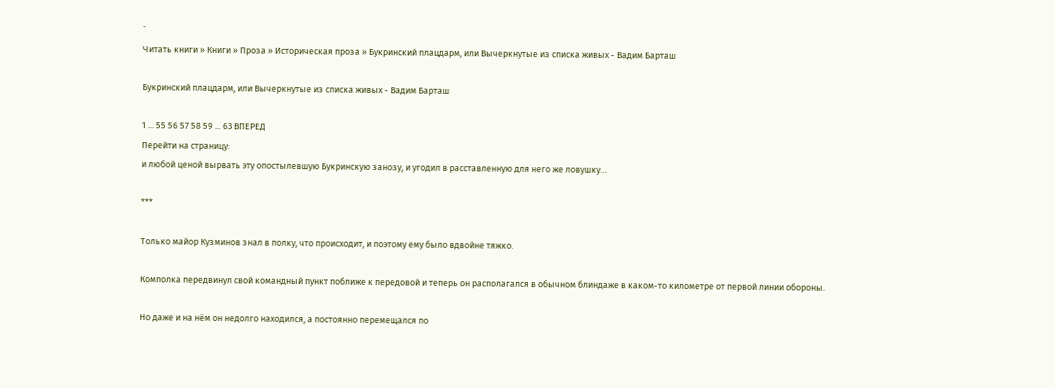`
Читать книги » Книги » Проза » Историческая проза » Букринский плацдарм, или Вычеркнутые из списка живых - Вадим Барташ

Букринский плацдарм, или Вычеркнутые из списка живых - Вадим Барташ

1 ... 55 56 57 58 59 ... 63 ВПЕРЕД
Перейти на страницу:
и любой ценой вырвать эту опостылевшую Букринскую занозу, и угодил в расставленную для него же ловушку…

***

Только майор Кузминов знал в полку, что происходит, и поэтому ему было вдвойне тяжко.

Комполка передвинул свой командный пункт поближе к передовой и теперь он располагался в обычном блиндаже в каком-то километре от первой линии обороны.

Но даже и на нём он недолго находился, а постоянно перемещался по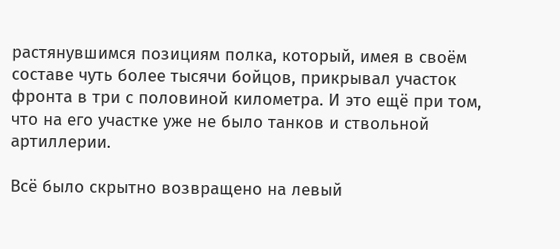растянувшимся позициям полка, который, имея в своём составе чуть более тысячи бойцов, прикрывал участок фронта в три с половиной километра. И это ещё при том, что на его участке уже не было танков и ствольной артиллерии.

Всё было скрытно возвращено на левый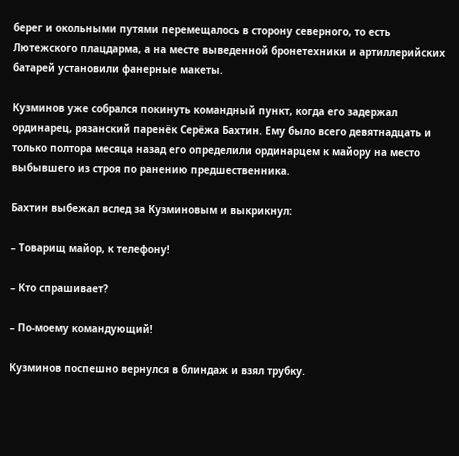берег и окольными путями перемещалось в сторону северного, то есть Лютежского плацдарма, а на месте выведенной бронетехники и артиллерийских батарей установили фанерные макеты.

Кузминов уже собрался покинуть командный пункт, когда его задержал ординарец, рязанский паренёк Серёжа Бахтин. Ему было всего девятнадцать и только полтора месяца назад его определили ординарцем к майору на место выбывшего из строя по ранению предшественника.

Бахтин выбежал вслед за Кузминовым и выкрикнул:

– Товарищ майор, к телефону!

– Кто спрашивает?

– По-моему командующий!

Кузминов поспешно вернулся в блиндаж и взял трубку.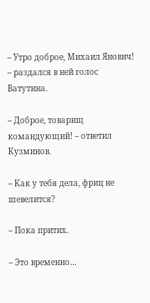– Утро доброе, Михаил Янович! – раздался в ней голос Ватутина.

– Доброе, товарищ командующий! – ответил Кузминов.

– Как у тебя дела, фриц не шевелится?

– Пока притих.

– Это временно…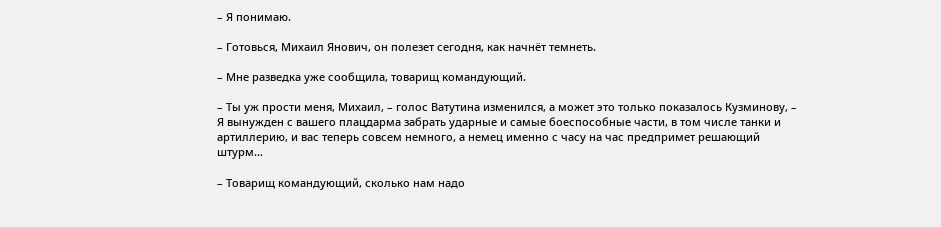– Я понимаю.

– Готовься, Михаил Янович, он полезет сегодня, как начнёт темнеть.

– Мне разведка уже сообщила, товарищ командующий.

– Ты уж прости меня, Михаил, – голос Ватутина изменился, а может это только показалось Кузминову, – Я вынужден с вашего плацдарма забрать ударные и самые боеспособные части, в том числе танки и артиллерию, и вас теперь совсем немного, а немец именно с часу на час предпримет решающий штурм…

– Товарищ командующий, сколько нам надо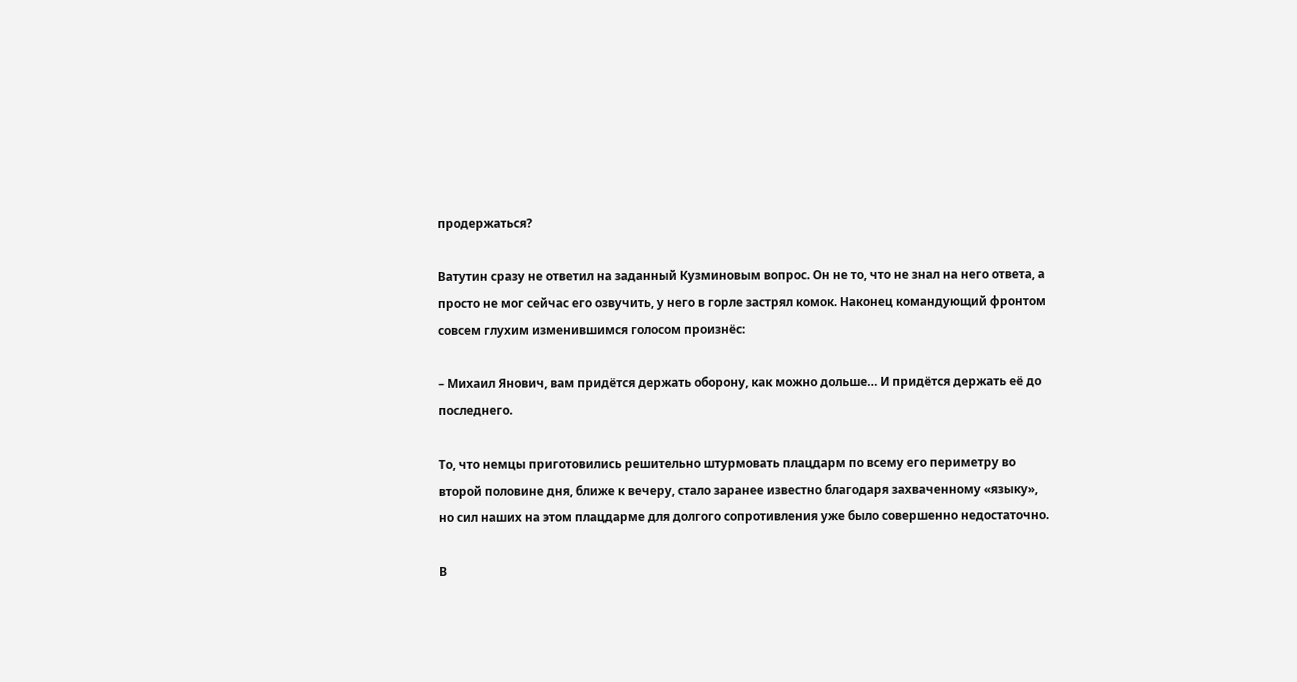продержаться?

Ватутин сразу не ответил на заданный Кузминовым вопрос. Он не то, что не знал на него ответа, а просто не мог сейчас его озвучить, у него в горле застрял комок. Наконец командующий фронтом совсем глухим изменившимся голосом произнёс:

– Михаил Янович, вам придётся держать оборону, как можно дольше… И придётся держать её до последнего.

То, что немцы приготовились решительно штурмовать плацдарм по всему его периметру во второй половине дня, ближе к вечеру, стало заранее известно благодаря захваченному «языку», но сил наших на этом плацдарме для долгого сопротивления уже было совершенно недостаточно.

В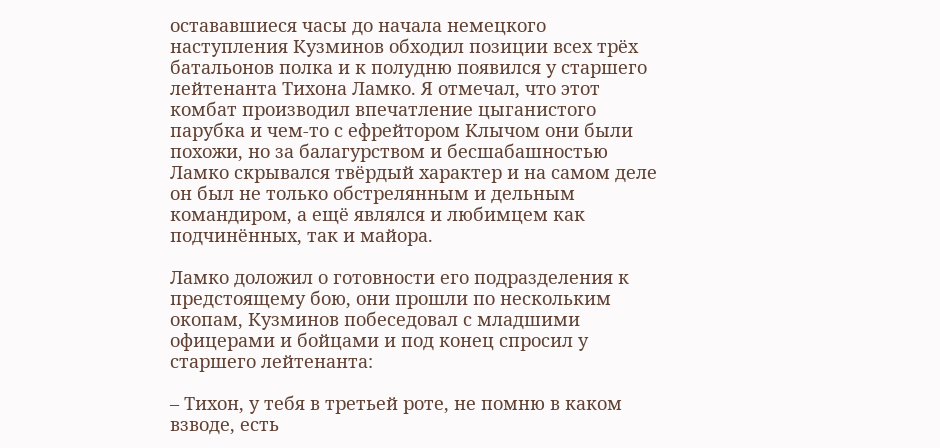остававшиеся часы до начала немецкого наступления Кузминов обходил позиции всех трёх батальонов полка и к полудню появился у старшего лейтенанта Тихона Ламко. Я отмечал, что этот комбат производил впечатление цыганистого парубка и чем-то с ефрейтором Клычом они были похожи, но за балагурством и бесшабашностью Ламко скрывался твёрдый характер и на самом деле он был не только обстрелянным и дельным командиром, а ещё являлся и любимцем как подчинённых, так и майора.

Ламко доложил о готовности его подразделения к предстоящему бою, они прошли по нескольким окопам, Кузминов побеседовал с младшими офицерами и бойцами и под конец спросил у старшего лейтенанта:

– Тихон, у тебя в третьей роте, не помню в каком взводе, есть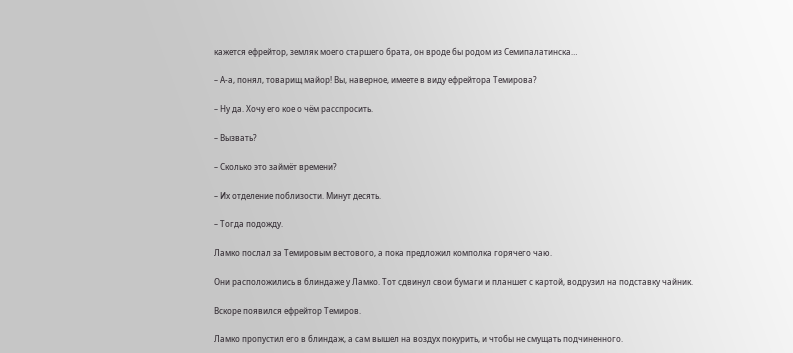кажется ефрейтор, земляк моего старшего брата, он вроде бы родом из Семипалатинска…

– А-а, понял, товарищ майор! Вы, наверное, имеете в виду ефрейтора Темирова?

– Ну да. Хочу его кое о чём расспросить.

– Вызвать?

– Сколько это займёт времени?

– Их отделение поблизости. Минут десять.

– Тогда подожду.

Ламко послал за Темировым вестового, а пока предложил комполка горячего чаю.

Они расположились в блиндаже у Ламко. Тот сдвинул свои бумаги и планшет с картой, водрузил на подставку чайник.

Вскоре появился ефрейтор Темиров.

Ламко пропустил его в блиндаж, а сам вышел на воздух покурить, и чтобы не смущать подчиненного.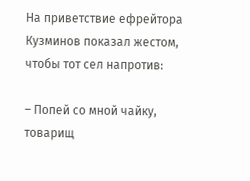На приветствие ефрейтора Кузминов показал жестом, чтобы тот сел напротив:

– Попей со мной чайку, товарищ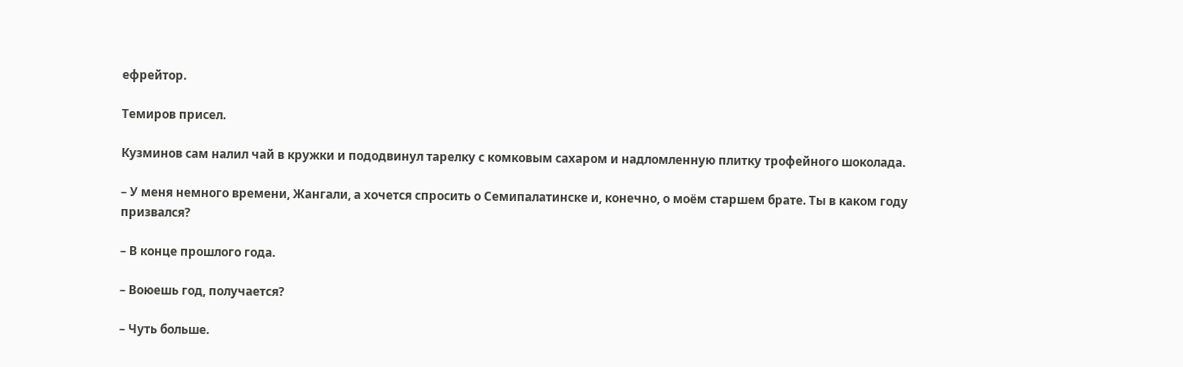ефрейтор.

Темиров присел.

Кузминов сам налил чай в кружки и пододвинул тарелку с комковым сахаром и надломленную плитку трофейного шоколада.

– У меня немного времени, Жангали, а хочется спросить о Семипалатинске и, конечно, о моём старшем брате. Ты в каком году призвался?

– В конце прошлого года.

– Воюешь год, получается?

– Чуть больше.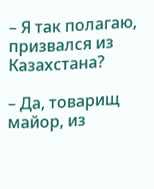– Я так полагаю, призвался из Казахстана?

– Да, товарищ майор, из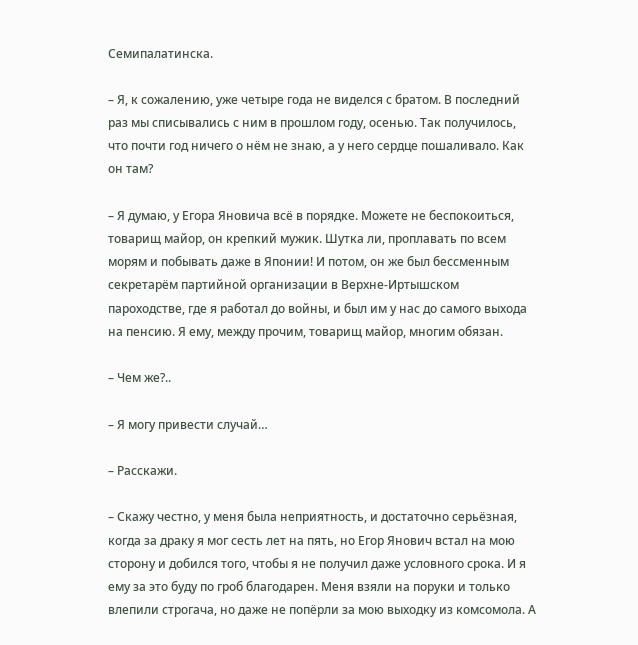Семипалатинска.

– Я, к сожалению, уже четыре года не виделся с братом. В последний раз мы списывались с ним в прошлом году, осенью. Так получилось, что почти год ничего о нём не знаю, а у него сердце пошаливало. Как он там?

– Я думаю, у Егора Яновича всё в порядке. Можете не беспокоиться, товарищ майор, он крепкий мужик. Шутка ли, проплавать по всем морям и побывать даже в Японии! И потом, он же был бессменным секретарём партийной организации в Верхне-Иртышском пароходстве, где я работал до войны, и был им у нас до самого выхода на пенсию. Я ему, между прочим, товарищ майор, многим обязан.

– Чем же?..

– Я могу привести случай…

– Расскажи.

– Скажу честно, у меня была неприятность, и достаточно серьёзная, когда за драку я мог сесть лет на пять, но Егор Янович встал на мою сторону и добился того, чтобы я не получил даже условного срока. И я ему за это буду по гроб благодарен. Меня взяли на поруки и только влепили строгача, но даже не попёрли за мою выходку из комсомола. А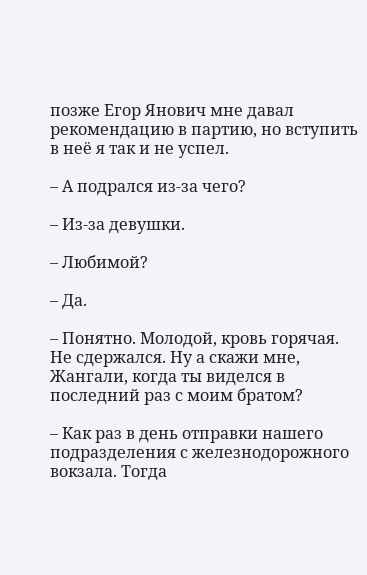позже Егор Янович мне давал рекомендацию в партию, но вступить в неё я так и не успел.

– А подрался из-за чего?

– Из-за девушки.

– Любимой?

– Да.

– Понятно. Молодой, кровь горячая. Не сдержался. Ну а скажи мне, Жангали, когда ты виделся в последний раз с моим братом?

– Как раз в день отправки нашего подразделения с железнодорожного вокзала. Тогда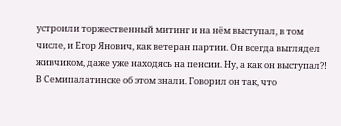устроили торжественный митинг и на нём выступал, в том числе, и Егор Янович, как ветеран партии. Он всегда выглядел живчиком, даже уже находясь на пенсии. Ну, а как он выступал?! В Семипалатинске об этом знали. Говорил он так, что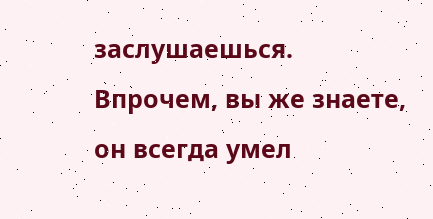заслушаешься. Впрочем, вы же знаете, он всегда умел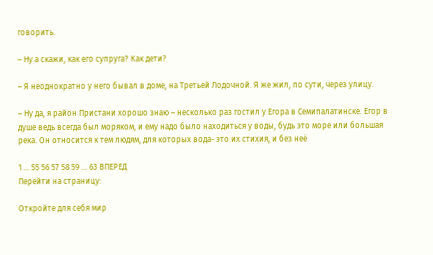говорить.

– Ну а скажи, как его супруга? Как дети?

– Я неоднократно у него бывал в доме, на Третьей Лодочной. Я же жил, по сути, через улицу.

– Ну да, я район Пристани хорошо знаю – несколько раз гостил у Егора в Семипалатинске. Егор в душе ведь всегда был моряком, и ему надо было находиться у воды, будь это море или большая река. Он относится к тем людям, для которых вода- это их стихия, и без неё

1 ... 55 56 57 58 59 ... 63 ВПЕРЕД
Перейти на страницу:

Откройте для себя мир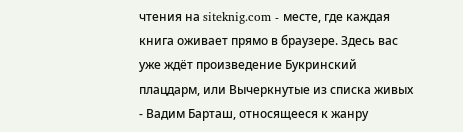чтения на siteknig.com - месте, где каждая книга оживает прямо в браузере. Здесь вас уже ждёт произведение Букринский плацдарм, или Вычеркнутые из списка живых - Вадим Барташ, относящееся к жанру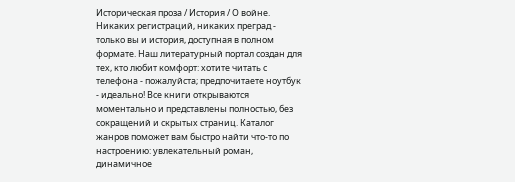Историческая проза / История / О войне. Никаких регистраций, никаких преград - только вы и история, доступная в полном формате. Наш литературный портал создан для тех, кто любит комфорт: хотите читать с телефона - пожалуйста; предпочитаете ноутбук - идеально! Все книги открываются моментально и представлены полностью, без сокращений и скрытых страниц. Каталог жанров поможет вам быстро найти что-то по настроению: увлекательный роман, динамичное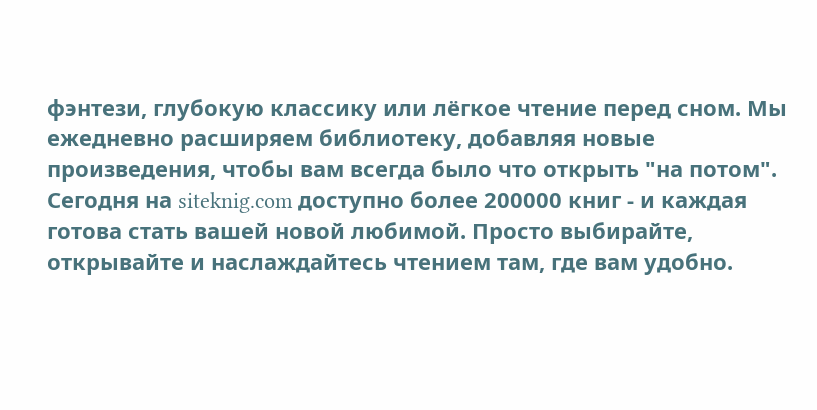фэнтези, глубокую классику или лёгкое чтение перед сном. Мы ежедневно расширяем библиотеку, добавляя новые произведения, чтобы вам всегда было что открыть "на потом". Сегодня на siteknig.com доступно более 200000 книг - и каждая готова стать вашей новой любимой. Просто выбирайте, открывайте и наслаждайтесь чтением там, где вам удобно.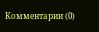Комментарии (0)